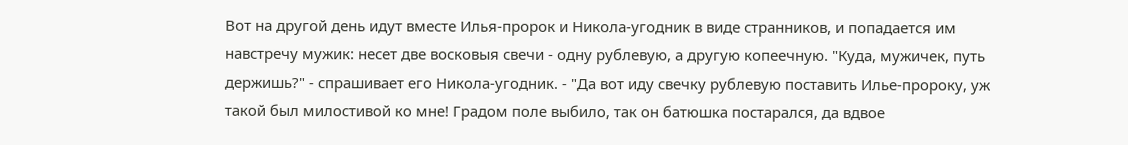Вот на другой день идут вместе Илья-пророк и Никола-угодник в виде странников, и попадается им навстречу мужик: несет две восковыя свечи - одну рублевую, а другую копеечную. "Куда, мужичек, путь держишь?" - спрашивает его Никола-угодник. - "Да вот иду свечку рублевую поставить Илье-пророку, уж такой был милостивой ко мне! Градом поле выбило, так он батюшка постарался, да вдвое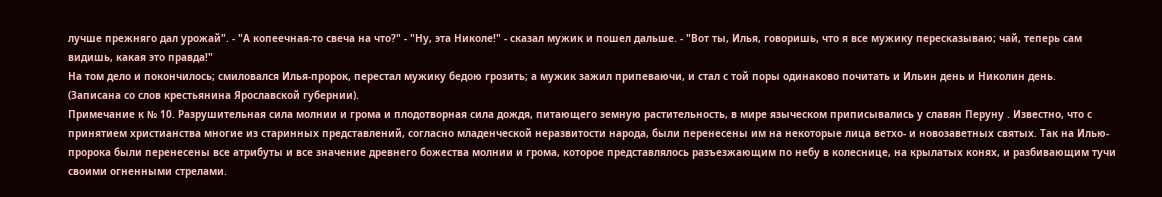лучше прежняго дал урожай". - "А копеечная-то свеча на что?" - "Ну, эта Николе!" - сказал мужик и пошел дальше. - "Вот ты, Илья, говоришь, что я все мужику пересказываю; чай, теперь сам видишь, какая это правда!"
На том дело и покончилось; смиловался Илья-пророк, перестал мужику бедою грозить; а мужик зажил припеваючи, и стал с той поры одинаково почитать и Ильин день и Николин день.
(Записана со слов крестьянина Ярославской губернии).
Примечание к № 10. Разрушительная сила молнии и грома и плодотворная сила дождя, питающего земную растительность, в мире языческом приписывались у славян Перуну . Известно, что с принятием христианства многие из старинных представлений, согласно младенческой неразвитости народа, были перенесены им на некоторые лица ветхо- и новозаветных святых. Так на Илью-пророка были перенесены все атрибуты и все значение древнего божества молнии и грома, которое представлялось разъезжающим по небу в колеснице, на крылатых конях, и разбивающим тучи своими огненными стрелами.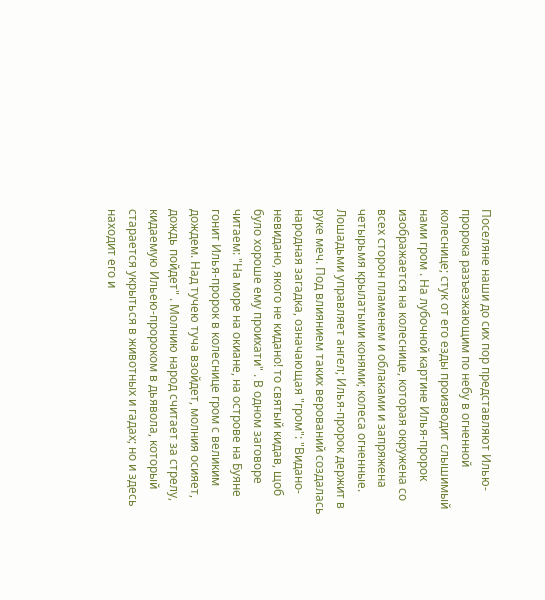Поселяне наши до сих пор представляют Илью-пророка разъезжающим по небу в огненной колеснице; стук от его езды производит слышимый нами гром . На лубочной картине Илья-пророк изображается на колеснице, которая окружена со всех сторон пламенем и облаками и запряжена четырьмя крылатыми конями; колеса огненные. Лошадьми управляет ангел; Илья-пророк держит в руке меч. Под влиянием таких верований создалась народная загадка, означающая "гром": "Видано-невидано, якого не кидано! то святый кидав, щоб було хороше ему проихати" . В одном заговоре читаем: "На море на окиане, на острове на Буяне гонит Илья-пророк в колеснице гром с великим дождем. Над тучею туча взойдет, молния осияет, дождь пойдет" . Молнию народ считает за стрелу, кидаемую Ильею-пророком в дьявола, который старается укрыться в животных и гадах; но и здесь находит его и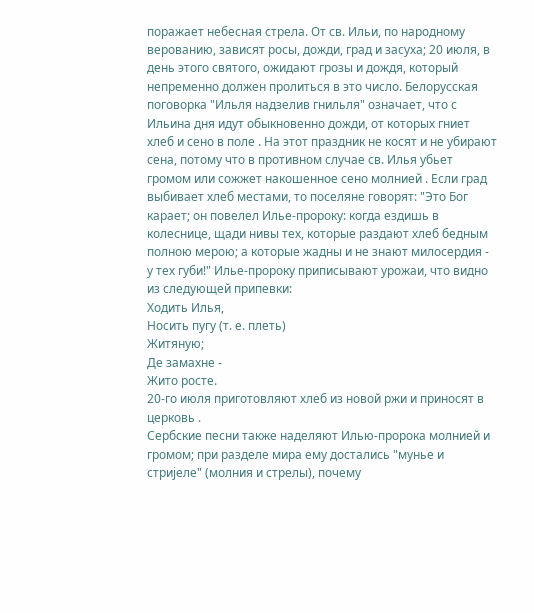поражает небесная стрела. От св. Ильи, по народному верованию, зависят росы, дожди, град и засуха; 20 июля, в день этого святого, ожидают грозы и дождя, который непременно должен пролиться в это число. Белорусская поговорка "Ильля надзелив гнильля" означает, что с Ильина дня идут обыкновенно дожди, от которых гниет хлеб и сено в поле . На этот праздник не косят и не убирают сена, потому что в противном случае св. Илья убьет громом или сожжет накошенное сено молнией . Если град выбивает хлеб местами, то поселяне говорят: "Это Бог карает; он повелел Илье-пророку: когда ездишь в колеснице, щади нивы тех, которые раздают хлеб бедным полною мерою; а которые жадны и не знают милосердия - у тех губи!" Илье-пророку приписывают урожаи, что видно из следующей припевки:
Ходить Илья,
Носить пугу (т. е. плеть)
Житяную;
Де замахне -
Жито росте.
20-го июля приготовляют хлеб из новой ржи и приносят в церковь .
Сербские песни также наделяют Илью-пророка молнией и громом; при разделе мира ему достались "мунье и стриjеле" (молния и стрелы), почему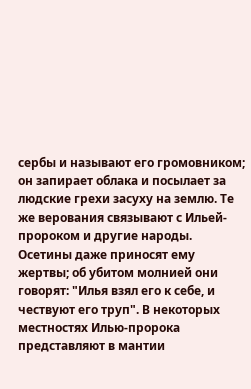сербы и называют его громовником; он запирает облака и посылает за людские грехи засуху на землю. Те же верования связывают с Ильей-пророком и другие народы. Осетины даже приносят ему жертвы; об убитом молнией они говорят: "Илья взял его к себе, и чествуют его труп". В некоторых местностях Илью-пророка представляют в мантии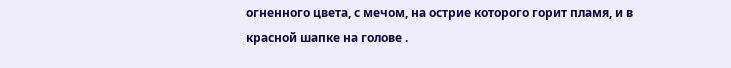огненного цвета, с мечом, на острие которого горит пламя, и в красной шапке на голове .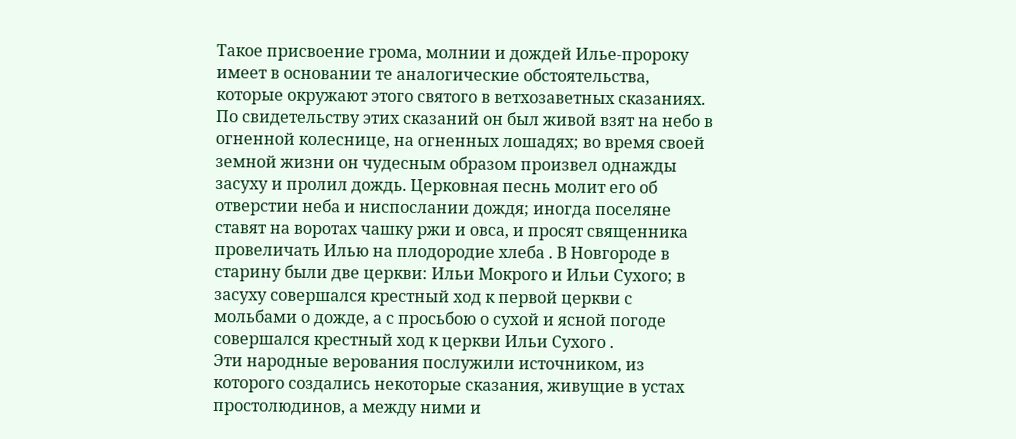Такое присвоение грома, молнии и дождей Илье-пророку имеет в основании те аналогические обстоятельства, которые окружают этого святого в ветхозаветных сказаниях. По свидетельству этих сказаний он был живой взят на небо в огненной колеснице, на огненных лошадях; во время своей земной жизни он чудесным образом произвел однажды засуху и пролил дождь. Церковная песнь молит его об отверстии неба и ниспослании дождя; иногда поселяне ставят на воротах чашку ржи и овса, и просят священника провеличать Илью на плодородие хлеба . В Новгороде в старину были две церкви: Ильи Мокрого и Ильи Сухого; в засуху совершался крестный ход к первой церкви с мольбами о дожде, а с просьбою о сухой и ясной погоде совершался крестный ход к церкви Ильи Сухого .
Эти народные верования послужили источником, из которого создались некоторые сказания, живущие в устах простолюдинов, а между ними и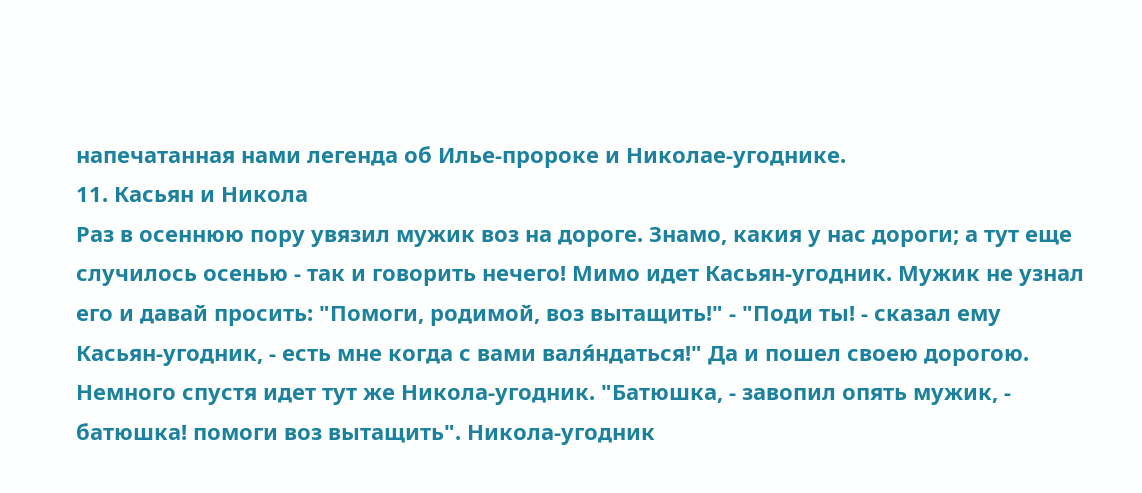напечатанная нами легенда об Илье-пророке и Николае-угоднике.
11. Касьян и Никола
Раз в осеннюю пору увязил мужик воз на дороге. Знамо, какия у нас дороги; а тут еще случилось осенью - так и говорить нечего! Мимо идет Касьян-угодник. Мужик не узнал его и давай просить: "Помоги, родимой, воз вытащить!" - "Поди ты! - сказал ему Касьян-угодник, - есть мне когда с вами валя́ндаться!" Да и пошел своею дорогою. Немного спустя идет тут же Никола-угодник. "Батюшка, - завопил опять мужик, - батюшка! помоги воз вытащить". Никола-угодник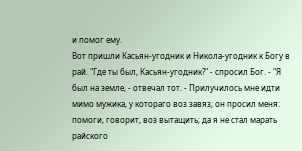и помог ему.
Вот пришли Касьян-угодник и Никола-угодник к Богу в рай. "Где ты был, Касьян-угодник?" - спросил Бог. - "Я был на земле, - отвечал тот. - Прилучилось мне идти мимо мужика, у котораго воз завяз; он просил меня: помоги, говорит, воз вытащить; да я не стал марать райского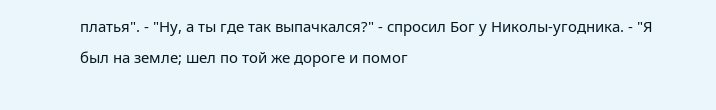платья". - "Ну, а ты где так выпачкался?" - спросил Бог у Николы-угодника. - "Я был на земле; шел по той же дороге и помог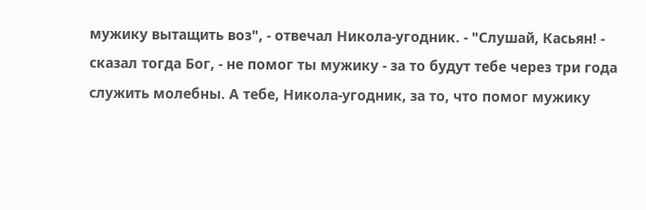мужику вытащить воз", - отвечал Никола-угодник. - "Слушай, Касьян! - сказал тогда Бог, - не помог ты мужику - за то будут тебе через три года служить молебны. А тебе, Никола-угодник, за то, что помог мужику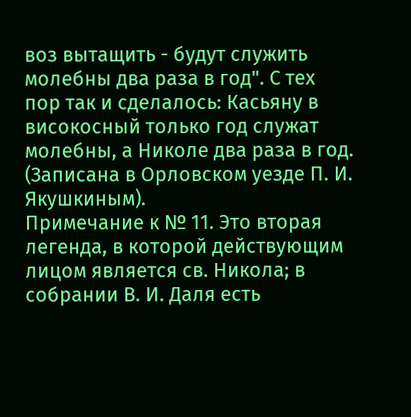воз вытащить - будут служить молебны два раза в год". С тех пор так и сделалось: Касьяну в високосный только год служат молебны, а Николе два раза в год.
(Записана в Орловском уезде П. И. Якушкиным).
Примечание к № 11. Это вторая легенда, в которой действующим лицом является св. Никола; в собрании В. И. Даля есть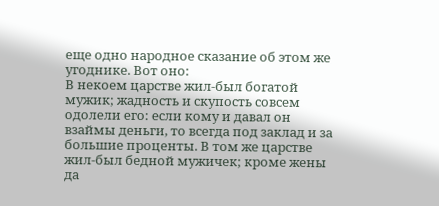еще одно народное сказание об этом же угоднике. Вот оно:
В некоем царстве жил-был богатой мужик; жадность и скупость совсем одолели его: если кому и давал он взаймы деньги, то всегда под заклад и за большие проценты. В том же царстве жил-был бедной мужичек; кроме жены да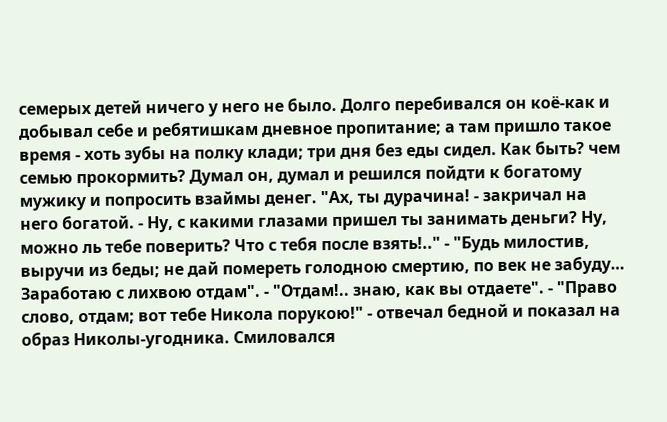семерых детей ничего у него не было. Долго перебивался он коё-как и добывал себе и ребятишкам дневное пропитание; а там пришло такое время - хоть зубы на полку клади; три дня без еды сидел. Как быть? чем семью прокормить? Думал он, думал и решился пойдти к богатому мужику и попросить взаймы денег. "Ах, ты дурачина! - закричал на него богатой. - Ну, с какими глазами пришел ты занимать деньги? Ну, можно ль тебе поверить? Что с тебя после взять!.." - "Будь милостив, выручи из беды; не дай помереть голодною смертию, по век не забуду… Заработаю с лихвою отдам". - "Отдам!.. знаю, как вы отдаете". - "Право слово, отдам; вот тебе Никола порукою!" - отвечал бедной и показал на образ Николы-угодника. Смиловался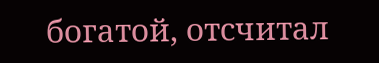богатой, отсчитал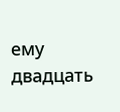ему двадцать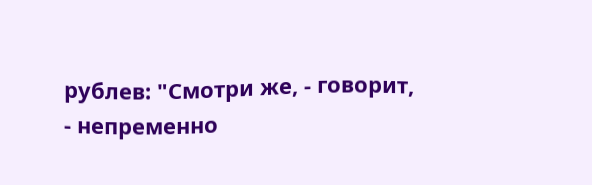рублев: "Смотри же, - говорит, - непременно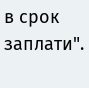в срок заплати".